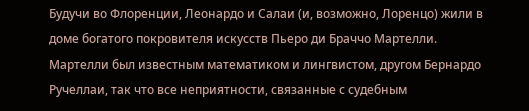Будучи во Флоренции, Леонардо и Салаи (и, возможно, Лоренцо) жили в доме богатого покровителя искусств Пьеро ди Браччо Мартелли. Мартелли был известным математиком и лингвистом, другом Бернардо Ручеллаи, так что все неприятности, связанные с судебным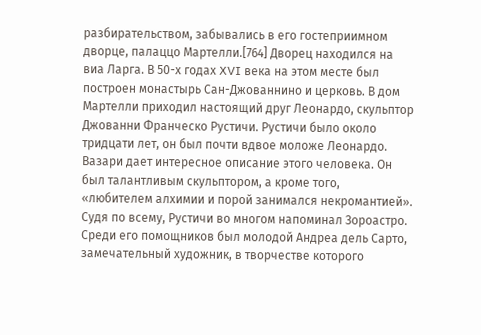разбирательством, забывались в его гостеприимном дворце, палаццо Мартелли.[764] Дворец находился на виа Ларга. В 50-х годах XVI века на этом месте был построен монастырь Сан-Джованнино и церковь. В дом Мартелли приходил настоящий друг Леонардо, скульптор Джованни Франческо Рустичи. Рустичи было около тридцати лет, он был почти вдвое моложе Леонардо. Вазари дает интересное описание этого человека. Он был талантливым скульптором, а кроме того, «любителем алхимии и порой занимался некромантией». Судя по всему, Рустичи во многом напоминал Зороастро. Среди его помощников был молодой Андреа дель Сарто, замечательный художник, в творчестве которого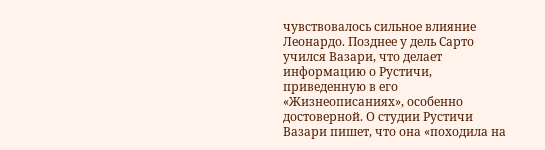чувствовалось сильное влияние Леонардо. Позднее у дель Сарто учился Вазари, что делает информацию о Рустичи, приведенную в его «Жизнеописаниях», особенно достоверной. О студии Рустичи Вазари пишет, что она «походила на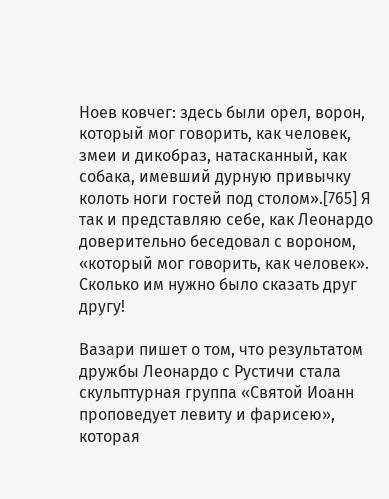Ноев ковчег: здесь были орел, ворон, который мог говорить, как человек, змеи и дикобраз, натасканный, как собака, имевший дурную привычку колоть ноги гостей под столом».[765] Я так и представляю себе, как Леонардо доверительно беседовал с вороном, «который мог говорить, как человек». Сколько им нужно было сказать друг другу!

Вазари пишет о том, что результатом дружбы Леонардо с Рустичи стала скульптурная группа «Святой Иоанн проповедует левиту и фарисею», которая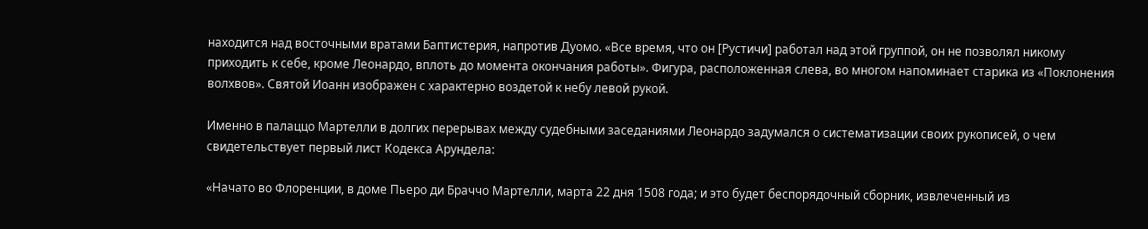находится над восточными вратами Баптистерия, напротив Дуомо. «Все время, что он [Рустичи] работал над этой группой, он не позволял никому приходить к себе, кроме Леонардо, вплоть до момента окончания работы». Фигура, расположенная слева, во многом напоминает старика из «Поклонения волхвов». Святой Иоанн изображен с характерно воздетой к небу левой рукой.

Именно в палаццо Мартелли в долгих перерывах между судебными заседаниями Леонардо задумался о систематизации своих рукописей, о чем свидетельствует первый лист Кодекса Арундела:

«Начато во Флоренции, в доме Пьеро ди Браччо Мартелли, марта 22 дня 1508 года; и это будет беспорядочный сборник, извлеченный из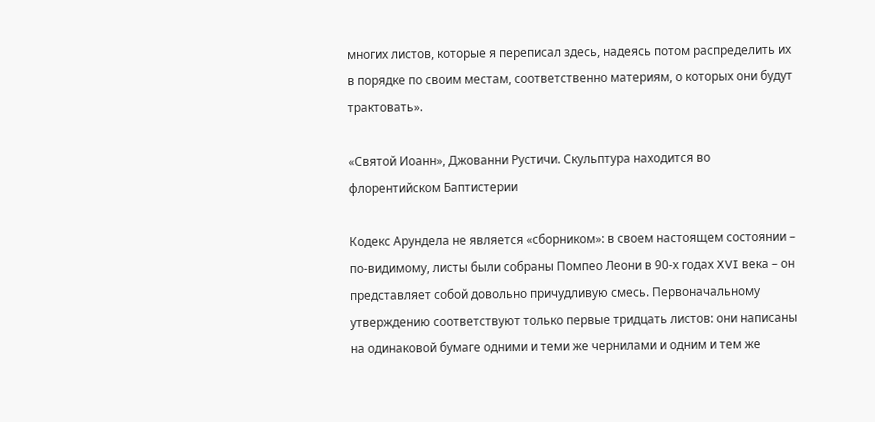многих листов, которые я переписал здесь, надеясь потом распределить их в порядке по своим местам, соответственно материям, о которых они будут трактовать».

«Святой Иоанн», Джованни Рустичи. Скульптура находится во флорентийском Баптистерии

Кодекс Арундела не является «сборником»: в своем настоящем состоянии – по-видимому, листы были собраны Помпео Леони в 90-х годах XVI века – он представляет собой довольно причудливую смесь. Первоначальному утверждению соответствуют только первые тридцать листов: они написаны на одинаковой бумаге одними и теми же чернилами и одним и тем же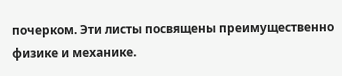почерком. Эти листы посвящены преимущественно физике и механике.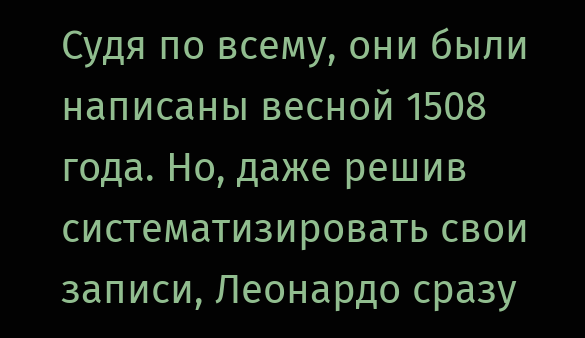Судя по всему, они были написаны весной 1508 года. Но, даже решив систематизировать свои записи, Леонардо сразу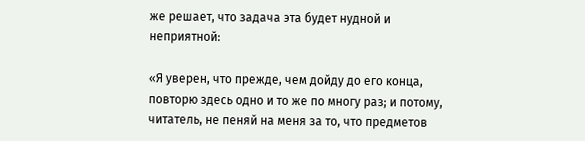же решает, что задача эта будет нудной и неприятной:

«Я уверен, что прежде, чем дойду до его конца, повторю здесь одно и то же по многу раз; и потому, читатель, не пеняй на меня за то, что предметов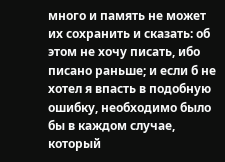много и память не может их сохранить и сказать: об этом не хочу писать, ибо писано раньше; и если б не хотел я впасть в подобную ошибку, необходимо было бы в каждом случае, который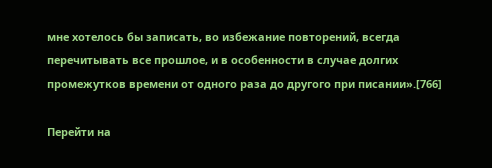мне хотелось бы записать, во избежание повторений, всегда перечитывать все прошлое, и в особенности в случае долгих промежутков времени от одного раза до другого при писании».[766]

Перейти на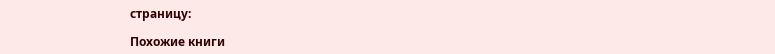страницу:

Похожие книги